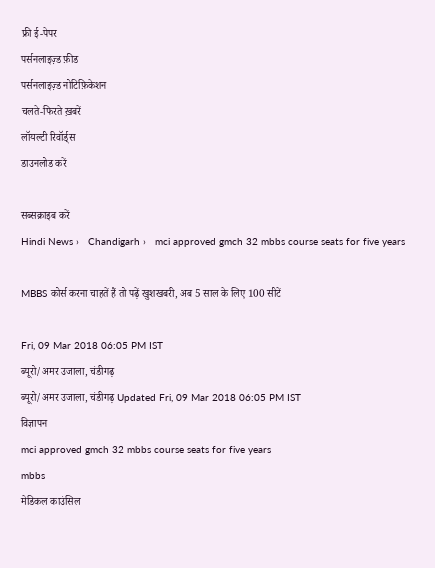फ्री ई-पेपर
पर्सनलाइज़्ड फ़ीड
पर्सनलाइज़्ड नोटिफ़िकेशन
चलते-फिरते ख़बरें
लॉयल्टी रिवॉर्ड्स
डाउनलोड करें

सब्सक्राइब करें
Hindi News ›   Chandigarh ›   mci approved gmch 32 mbbs course seats for five years

MBBS कोर्स करना चाहतें हैं तो पढ़ें खुशखबरी, अब 5 साल के लिए 100 सीटें

Fri, 09 Mar 2018 06:05 PM IST
ब्यूरो/अमर उजाला, चंडीगढ़
ब्यूरो/अमर उजाला, चंडीगढ़ Updated Fri, 09 Mar 2018 06:05 PM IST
विज्ञापन
mci approved gmch 32 mbbs course seats for five years
mbbs
मेडिकल काउंसिल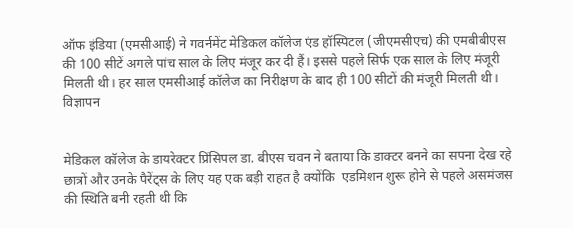ऑफ इंडिया (एमसीआई) ने गवर्नमेंट मेडिकल कॉलेज एंड हॉस्पिटल (जीएमसीएच) की एमबीबीएस की 100 सीटें अगले पांच साल के लिए मंजूर कर दी हैं। इससे पहले सिर्फ एक साल के लिए मंजूरी मिलती थी। हर साल एमसीआई कॉलेज का निरीक्षण के बाद ही 100 सीटों की मंजूरी मिलती थी।
विज्ञापन


मेडिकल कॉलेज के डायरेक्टर प्रिंसिपल डा. बीएस चवन ने बताया कि डाक्टर बनने का सपना देख रहे छात्रों और उनके पैरेंट्स के लिए यह एक बड़ी राहत है क्योंकि  एडमिशन शुरू होने से पहले असमंजस की स्थिति बनी रहती थी कि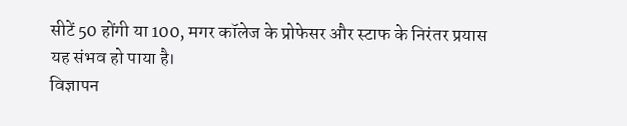सीटें 50 होंगी या 100, मगर कॉलेज के प्रोफेसर और स्टाफ के निरंतर प्रयास यह संभव हो पाया है।
विज्ञापन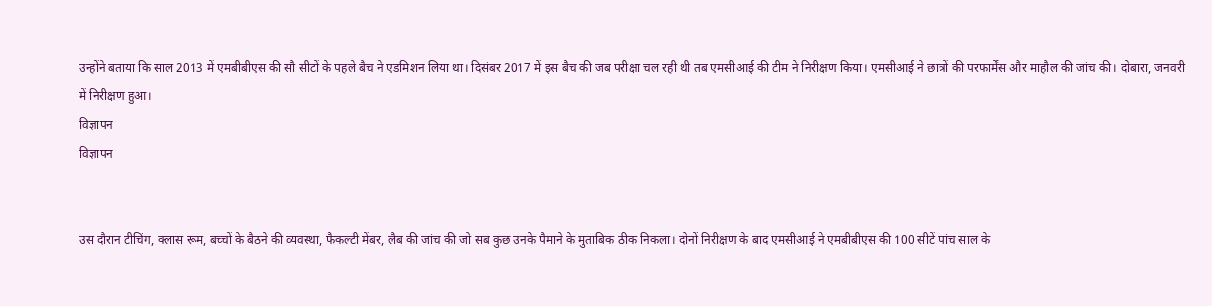उन्होंने बताया कि साल 2013 में एमबीबीएस की सौ सीटों के पहले बैच ने एडमिशन लिया था। दिसंबर 2017 में इस बैच की जब परीक्षा चल रही थी तब एमसीआई की टीम ने निरीक्षण किया। एमसीआई ने छात्रों की परफार्मेंस और माहौल की जांच की। दोबारा, जनवरी में निरीक्षण हुआ।
विज्ञापन
विज्ञापन


उस दौरान टीचिंग, क्लास रूम, बच्चों के बैठने की व्यवस्था, फैकल्टी मेंबर, लैब की जांच की जो सब कुछ उनके पैमाने के मुताबिक ठीक निकला। दोनों निरीक्षण के बाद एमसीआई ने एमबीबीएस की 100 सीटें पांच साल के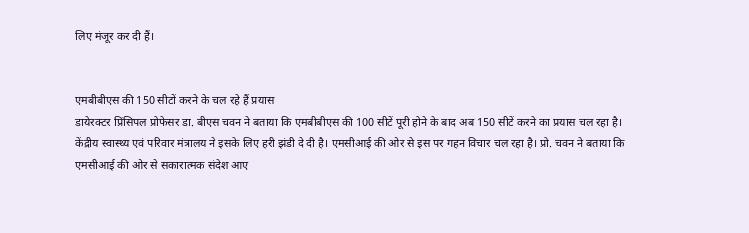लिए मंजूर कर दी हैं।


एमबीबीएस की 150 सीटों करने के चल रहे हैं प्रयास
डायेरक्टर प्रिंसिपल प्रोफेसर डा. बीएस चवन ने बताया कि एमबीबीएस की 100 सीटें पूरी होने के बाद अब 150 सीटें करने का प्रयास चल रहा है। केंद्रीय स्वास्थ्य एवं परिवार मंत्रालय ने इसके लिए हरी झंडी दे दी है। एमसीआई की ओर से इस पर गहन विचार चल रहा है। प्रो. चवन ने बताया कि एमसीआई की ओर से सकारात्मक संदेश आए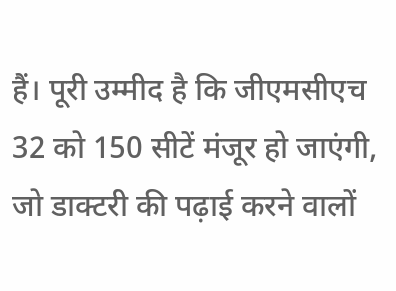हैं। पूरी उम्मीद है कि जीएमसीएच 32 को 150 सीटें मंजूर हो जाएंगी, जो डाक्टरी की पढ़ाई करने वालों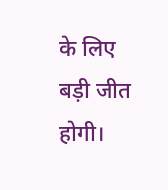के लिए बड़ी जीत होगी।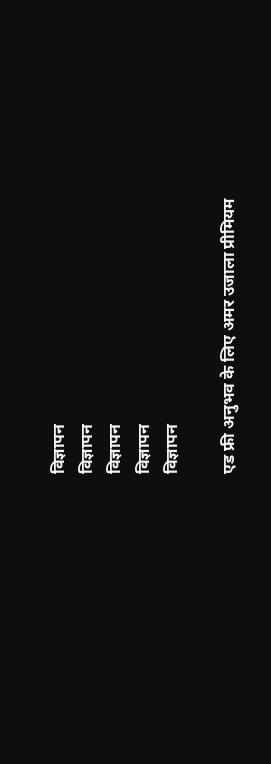विज्ञापन
विज्ञापन
विज्ञापन
विज्ञापन
विज्ञापन

एड फ्री अनुभव के लिए अमर उजाला प्रीमियम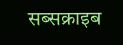सब्सक्राइब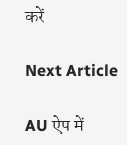करें

Next Article

AU ऐप में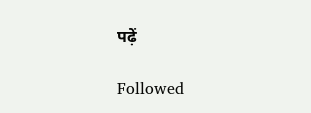पढ़ें

Followed